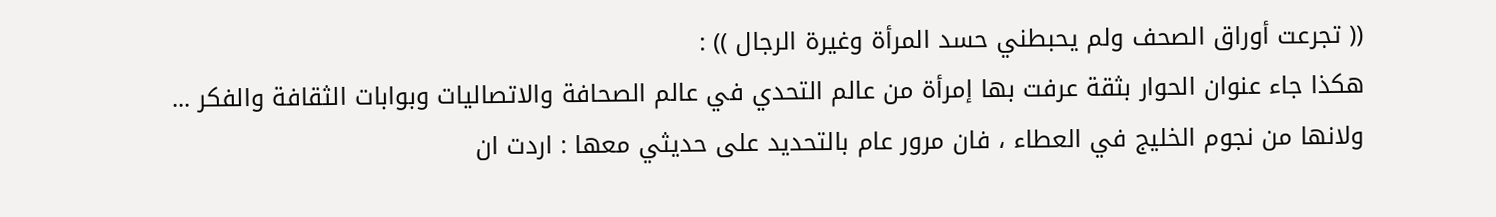(( تجرعت أوراق الصحف ولم يحبطني حسد المرأة وغيرة الرجال )) :
هكذا جاء عنوان الحوار بثقة عرفت بها إمرأة من عالم التحدي في عالم الصحافة والاتصاليات وبوابات الثقافة والفكر ...
ولانها من نجوم الخليج في العطاء ، فان مرور عام بالتحديد على حديثي معها : اردت ان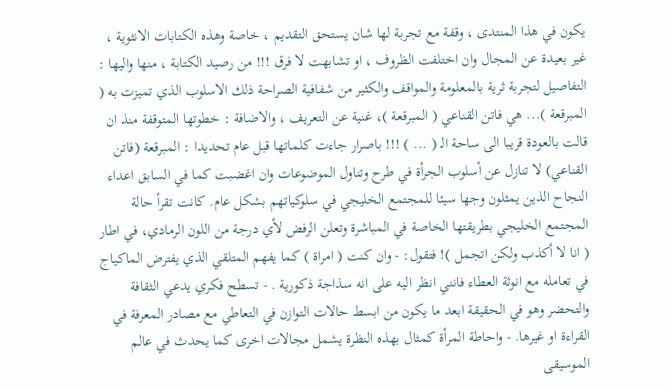يكون في هذا المنتدى ، وقفة مع تجربة لها شان يستحق التقديم ، خاصة وهذه الكتابات الانثوية ، غير بعيدة عن المجال وان اختلفت الظروف ، او تشابهت لا فرق !!! من رصيد الكتابة ، منها واليها : التفاصيل لتجربة ثرية بالمعلومة والمواقف والكثير من شفافية الصراحة ذلك الاسلوب الذي تميزت به ( المبرقعة )... هي فاتن القناعي ( المبرقعة )، غنية عن التعريف ، والاضافة : خطوتها المتوقفة منذ ان قالت بالعودة قريبا الى ساحة الـ ( ... ) !!! باصرار جاءت كلماتها قبل عام تحديدا : المبرقعة (فاتن القناعي) لا تنازل عن أسلوب الجرأة في طرح وتناول الموضوعات وان اغضبت كما في السابق اعداء النجاح الذين يمثلون وجها سيئا للمجتمع الخليجي في سلوكياتهم بشكل عام. كانت تقرأ حالة المجتمع الخليجي بطريقتها الخاصة في المباشرة وتعلن الرفض لأي درجة من اللون الرمادي، في اطار ( انا لا أكذب ولكن اتجمل )! فتقول: - وان كنت ( امراة ) كما يفهم المتلقي الذي يفترض الماكياج في تعامله مع انوثة العطاء فانني انظر اليه على انه سذاجة ذكورية . - تسطح فكري يدعي الثقافة والتحضر وهو في الحقيقة ابعد ما يكون من ابسط حالات التوازن في التعاطي مع مصادر المعرفة في القراءة او غيرها. - واحاطة المرأة كمثال بهذه النظرة يشمل مجالات اخرى كما يحدث في عالم الموسيقى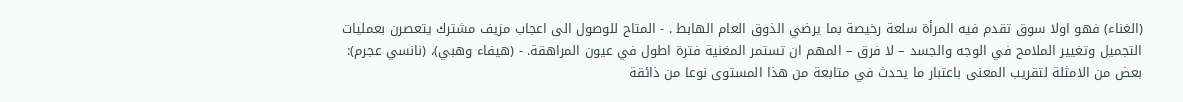(الغناء) فهو اولا سوق تقدم فيه المرأة سلعة رخيصة بما يرضي الذوق العام الهابط . - المتاح للوصول الى اعجاب مزيف مشترك يتعصرن بعمليات التجميل وتغيير الملامح في الوجه والجسد – لا فرق – المهم ان تستمر المغنية فترة اطول في عيون المراهقة. - (هيفاء وهبي)، (نانسي عجرم): بعض من الامثلة لتقريب المعنى باعتبار ما يحدث في متابعة من هذا المستوى نوعا من ذائقة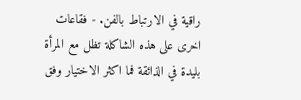راقية في الارتباط بالفن. - فقاعات اخرى على هذه الشاكلة تظل مع المرأة بليدة في الذائقة فما اكثر الاختيار وفق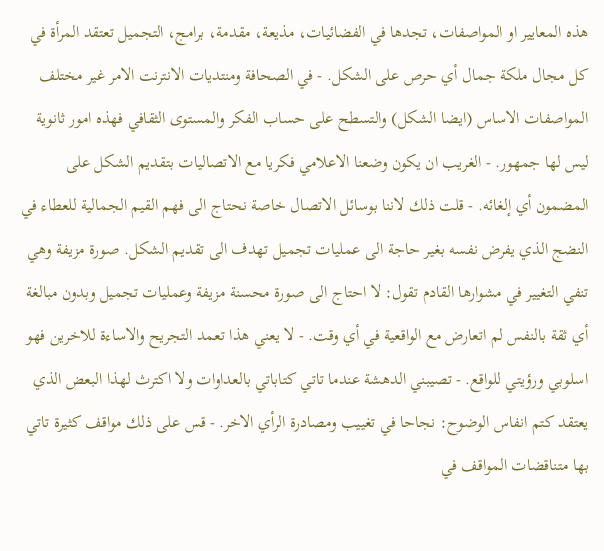هذه المعايير او المواصفات، تجدها في الفضائيات، مذيعة، مقدمة، برامج، التجميل تعتقد المرأة في كل مجال ملكة جمال أي حرص على الشكل. - في الصحافة ومنتديات الانترنت الامر غير مختلف المواصفات الاساس (ايضا الشكل) والتسطح على حساب الفكر والمستوى الثقافي فهذه امور ثانوية ليس لها جمهور. - الغريب ان يكون وضعنا الاعلامي فكريا مع الاتصاليات بتقديم الشكل على المضمون أي إلغائه. - قلت ذلك لاننا بوسائل الاتصال خاصة نحتاج الى فهم القيم الجمالية للعطاء في النضج الذي يفرض نفسه بغير حاجة الى عمليات تجميل تهدف الى تقديم الشكل. صورة مزيفة وهي تنفي التغيير في مشوارها القادم تقول: لا احتاج الى صورة محسنة مزيفة وعمليات تجميل وبدون مبالغة أي ثقة بالنفس لم اتعارض مع الواقعية في أي وقت. - لا يعني هذا تعمد التجريح والاساءة للاخرين فهو اسلوبي ورؤيتي للواقع. - تصيبني الدهشة عندما تاتي كتاباتي بالعداوات ولا اكترث لهذا البعض الذي يعتقد كتم انفاس الوضوح: نجاحا في تغييب ومصادرة الرأي الاخر. - قس على ذلك مواقف كثيرة تاتي بها متناقضات المواقف في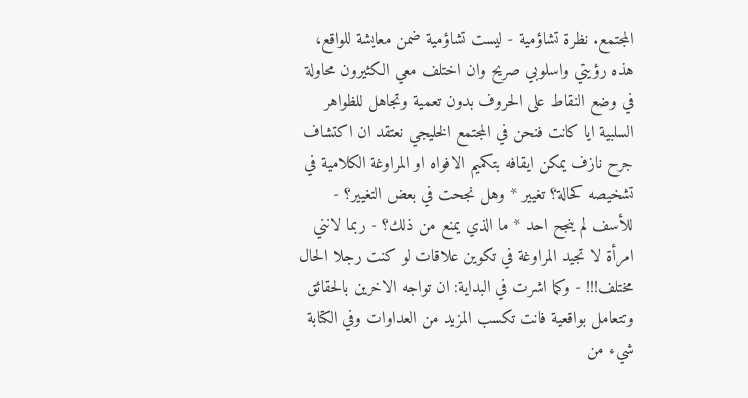المجتمع. نظرة تشاؤمية - ليست تشاؤمية ضمن معايشة للواقع، هذه رؤيتي واسلوبي صريح وان اختلف معي الكثيرون محاولة في وضع النقاط على الحروف بدون تعمية وتجاهل للظواهر السلبية ايا كانت فنحن في المجتمع الخليجي نعتقد ان اكتشاف جرح نازف يمكن ايقافه بتكميم الافواه او المراوغة الكلامية في تشخيصه كحالة؟ تغيير * وهل نجحت في بعض التغيير؟ - للأسف لم ينجح احد * ما الذي يمنع من ذلك؟ - ربما لانني امرأة لا تجيد المراوغة في تكوين علاقات لو كنت رجلا الحال مختلف!!! - وكما اشرت في البداية: ان تواجه الاخرين بالحقائق وتتعامل بواقعية فانت تكسب المزيد من العداوات وفي الكتابة شيء من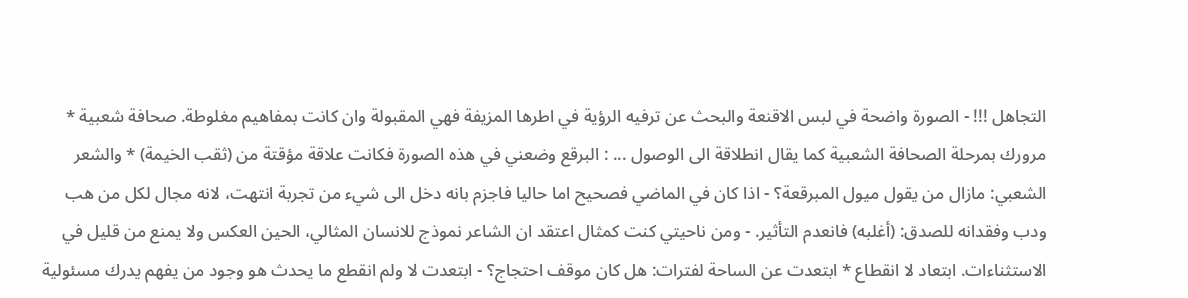التجاهل !!! - الصورة واضحة في لبس الاقنعة والبحث عن ترفيه الرؤية في اطرها المزيفة فهي المقبولة وان كانت بمفاهيم مغلوطة. صحافة شعبية * مرورك بمرحلة الصحافة الشعبية كما يقال انطلاقة الى الوصول ... : البرقع وضعني في هذه الصورة فكانت علاقة مؤقتة من (ثقب الخيمة) * والشعر الشعبي: مازال من يقول ميول المبرقعة؟ - اذا كان في الماضي فصحيح اما حاليا فاجزم بانه دخل الى شيء من تجربة انتهت، لانه مجال لكل من هب ودب وفقدانه للصدق: (أغلبه) فانعدم التأثير. - ومن ناحيتي كنت كمثال اعتقد ان الشاعر نموذج للانسان المثالي، الحين العكس ولا يمنع من قليل في الاستثناءات. ابتعاد لا انقطاع * ابتعدت عن الساحة لفترات: هل كان موقف احتجاج؟ - ابتعدت لا ولم انقطع ما يحدث هو وجود من يفهم يدرك مسئولية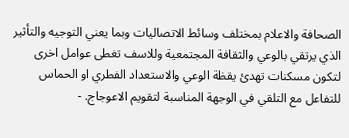الصحافة والاعلام بمختلف وسائط الاتصاليات وبما يعني التوجيه والتأثير الذي يرتقي بالوعي والثقافة المجتمعية وللاسف تغطى عوامل اخرى لتكون مسكنات تهدئ يقظة الوعي والاستعداد الفطري او الحماس للتفاعل مع التلقي في الوجهة المناسبة لتقويم الاعوجاج. -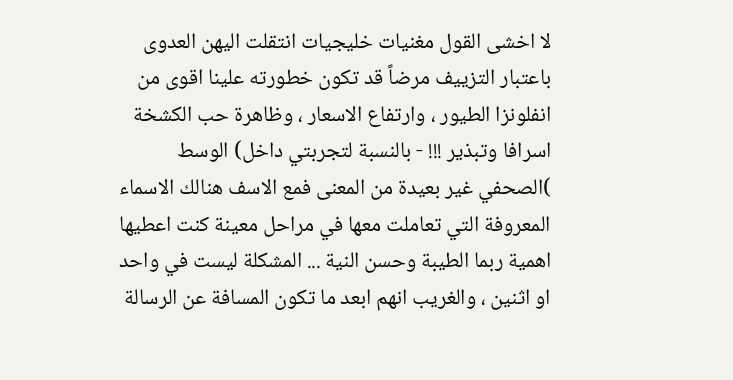لا اخشى القول مغنيات خليجيات انتقلت اليهن العدوى باعتبار التزييف مرضاً قد تكون خطورته علينا اقوى من انفلونزا الطيور ، وارتفاع الاسعار ، وظاهرة حب الكشخة اسرافا وتبذير !!! - بالنسبة لتجربتي داخل) الوسط )الصحفي غير بعيدة من المعنى فمع الاسف هنالك الاسماء المعروفة التي تعاملت معها في مراحل معينة كنت اعطيها اهمية ربما الطيبة وحسن النية ... المشكلة ليست في واحد او اثنين ، والغريب انهم ابعد ما تكون المسافة عن الرسالة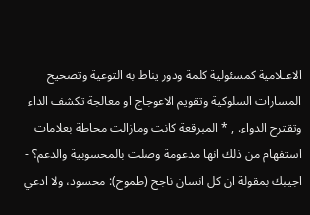الاعـلامية كمسئولية كلمة ودور يناط به التوعية وتصحيح المسارات السلوكية وتقويم الاعوجاج او معالجة تكشف الداء وتقترح الدواء. , * المبرقعة كانت ومازالت محاطة بعلامات استفهام من ذلك انها مدعومة وصلت بالمحسوبية والدعم؟ - اجيبك بمقولة ان كل انسان ناجح (طموح): محسود، ولا ادعي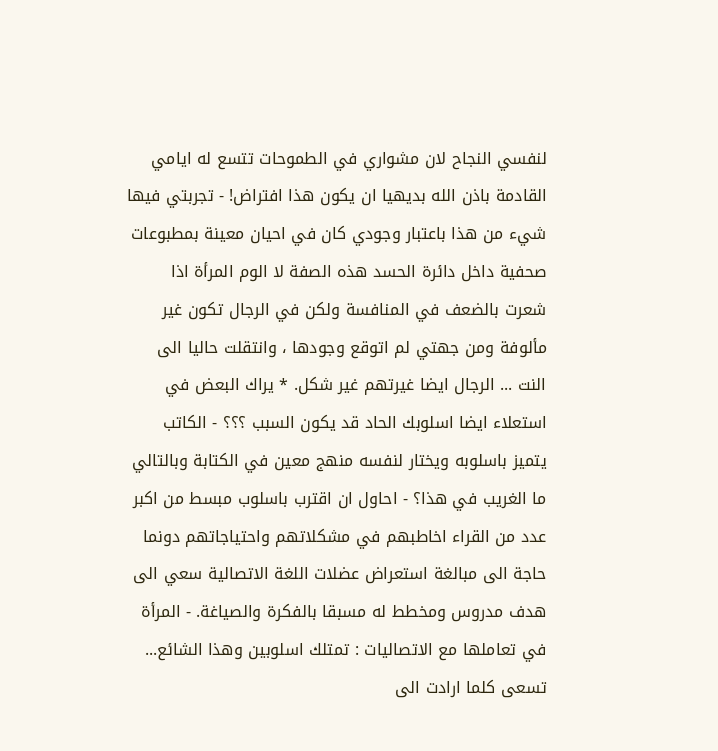لنفسي النجاح لان مشواري في الطموحات تتسع له ايامي القادمة باذن الله بديهيا ان يكون هذا افتراض! - تجربتي فيها شيء من هذا باعتبار وجودي كان في احيان معينة بمطبوعات صحفية داخل دائرة الحسد هذه الصفة لا الوم المرأة اذا شعرت بالضعف في المنافسة ولكن في الرجال تكون غير مألوفة ومن جهتي لم اتوقع وجودها ، وانتقلت حاليا الى النت ... الرجال ايضا غيرتهم غير شكل. * يراك البعض في استعلاء ايضا اسلوبك الحاد قد يكون السبب ؟؟؟ - الكاتب يتميز باسلوبه ويختار لنفسه منهج معين في الكتابة وبالتالي ما الغريب في هذا؟ - احاول ان اقترب باسلوب مبسط من اكبر عدد من القراء اخاطبهم في مشكلاتهم واحتياجاتهم دونما حاجة الى مبالغة استعراض عضلات اللغة الاتصالية سعي الى هدف مدروس ومخطط له مسبقا بالفكرة والصياغة. - المرأة في تعاملها مع الاتصاليات : تمتلك اسلوبين وهذا الشائع... تسعى كلما ارادت الى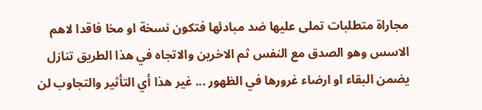مجاراة متطلبات تملى عليها ضد مبادئها فتكون نسخة او مخا فاقدا لاهم الاسس وهو الصدق مع النفس ثم الاخرين والاتجاه في هذا الطريق تنازل يضمن البقاء او ارضاء غرورها في الظهور ... غير هذا أي التأثير والتجاوب لن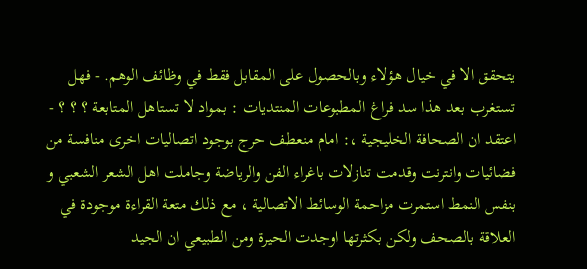يتحقق الا في خيال هؤلاء وبالحصول على المقابل فقط في وظائف الوهم. - فهل تستغرب بعد هذا سد فراغ المطبوعات المنتديات : بمواد لا تستاهل المتابعة ؟ ؟ ؟ - اعتقد ان الصحافة الخليجية ،: امام منعطف حرج بوجود اتصاليات اخرى منافسة من فضائيات وانترنت وقدمت تنازلات باغراء الفن والرياضة وجاملت اهل الشعر الشعبي و بنفس النمط استمرت مزاحمة الوسائط الاتصالية ، مع ذلك متعة القراءة موجودة في العلاقة بالصحف ولكن بكثرتها اوجدت الحيرة ومن الطبيعي ان الجيد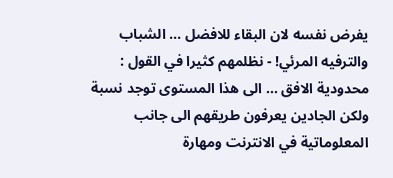يفرض نفسه لان البقاء للافضل ... الشباب والترفيه المرئي! - نظلمهم كثيرا في القول : محدودية الافق ... الى هذا المستوى توجد نسبة ولكن الجادين يعرفون طريقهم الى جانب المعلوماتية في الانترنت ومهارة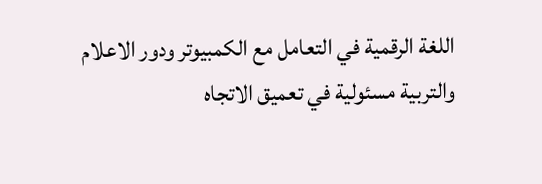اللغة الرقمية في التعامل مع الكمبيوتر ودور الاعلام والتربية مسئولية في تعميق الاتجاه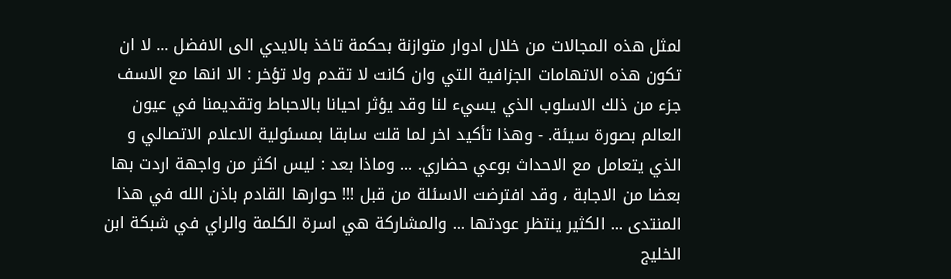لمثل هذه المجالات من خلال ادوار متوازنة بحكمة تاخذ بالايدي الى الافضل ... لا ان تكون هذه الاتهامات الجزافية التي وان كانت لا تقدم ولا تؤخر : الا انها مع الاسف جزء من ذلك الاسلوب الذي يسيء لنا وقد يؤثر احيانا بالاحباط وتقديمنا في عيون العالم بصورة سيئة. - وهذا تأكيد اخر لما قلت سابقا بمسئولية الاعلام الاتصالي و الذي يتعامل مع الاحداث بوعي حضاري. ... وماذا بعد : ليس اكثر من واجهة اردت بها بعضا من الاجابة ، وقد افترضت الاسئلة من قبل !!! حوارها القادم باذن الله في هذا المنتدى ... الكثير ينتظر عودتها ... والمشاركة هي اسرة الكلمة والراي في شبكة ابن الخليج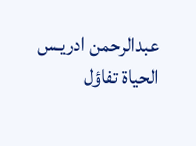عبدالرحمن ادريـس
الحياة تفاؤل